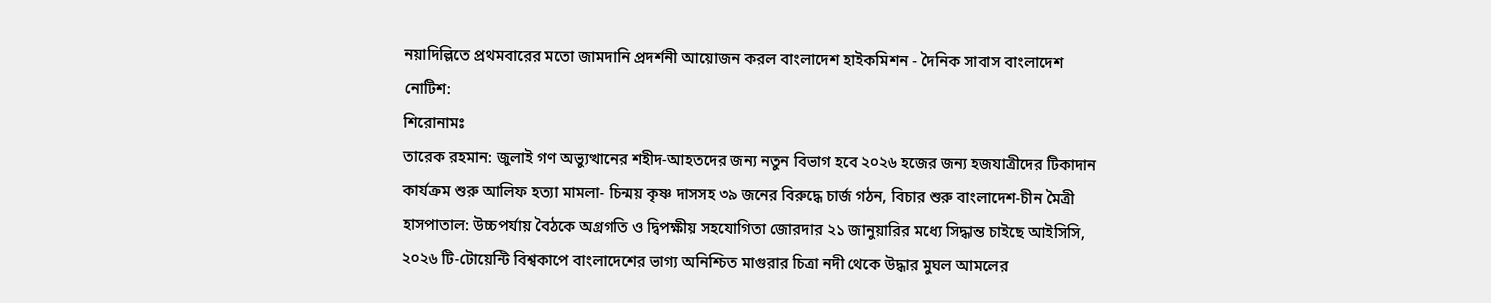নয়াদিল্লিতে প্রথমবারের মতো জামদানি প্রদর্শনী আয়োজন করল বাংলাদেশ হাইকমিশন - দৈনিক সাবাস বাংলাদেশ
নোটিশ:
শিরোনামঃ
তারেক রহমান: জুলাই গণ অভ্যুত্থানের শহীদ-আহতদের জন্য নতুন বিভাগ হবে ২০২৬ হজের জন্য হজযাত্রীদের টিকাদান কার্যক্রম শুরু আলিফ হত্যা মামলা- চিন্ময় কৃষ্ণ দাসসহ ৩৯ জনের বিরুদ্ধে চার্জ গঠন, বিচার শুরু বাংলাদেশ-চীন মৈত্রী হাসপাতাল: উচ্চপর্যায় বৈঠকে অগ্রগতি ও দ্বিপক্ষীয় সহযোগিতা জোরদার ২১ জানুয়ারির মধ্যে সিদ্ধান্ত চাইছে আইসিসি, ২০২৬ টি-টোয়েন্টি বিশ্বকাপে বাংলাদেশের ভাগ্য অনিশ্চিত মাগুরার চিত্রা নদী থেকে উদ্ধার মুঘল আমলের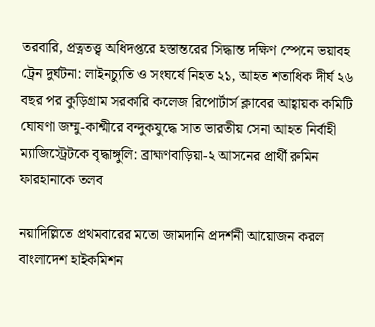তরবারি, প্রত্নতত্ত্ব অধিদপ্তরে হস্তান্তরের সিদ্ধান্ত দক্ষিণ স্পেনে ভয়াবহ ট্রেন দুর্ঘটনা: লাইনচ্যুতি ও সংঘর্ষে নিহত ২১, আহত শতাধিক দীর্ঘ ২৬ বছর পর কুড়িগ্রাম সরকারি কলেজ রিপোর্টার্স ক্লাবের আহ্বায়ক কমিটি ঘোষণা জম্মু-কাশ্মীরে বন্দুকযুদ্ধে সাত ভারতীয় সেনা আহত নির্বাহী ম্যাজিস্ট্রেটকে বৃদ্ধাঙ্গুলি: ব্রাহ্মণবাড়িয়া-২ আসনের প্রার্থী রুমিন ফারহানাকে তলব

নয়াদিল্লিতে প্রথমবারের মতো জামদানি প্রদর্শনী আয়োজন করল বাংলাদেশ হাইকমিশন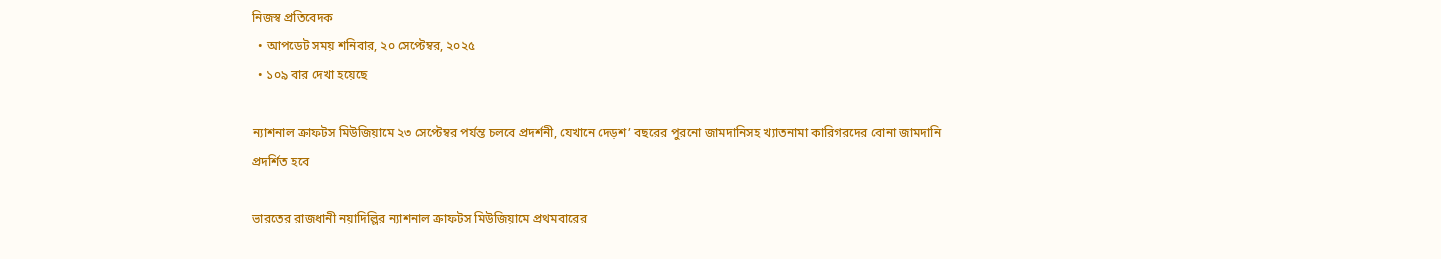নিজস্ব প্রতিবেদক
  • আপডেট সময় শনিবার, ২০ সেপ্টেম্বর, ২০২৫
  • ১০৯ বার দেখা হয়েছে

ন্যাশনাল ক্রাফটস মিউজিয়ামে ২৩ সেপ্টেম্বর পর্যন্ত চলবে প্রদর্শনী, যেখানে দেড়শ’ বছরের পুরনো জামদানিসহ খ্যাতনামা কারিগরদের বোনা জামদানি প্রদর্শিত হবে

ভারতের রাজধানী নয়াদিল্লির ন্যাশনাল ক্রাফটস মিউজিয়ামে প্রথমবারের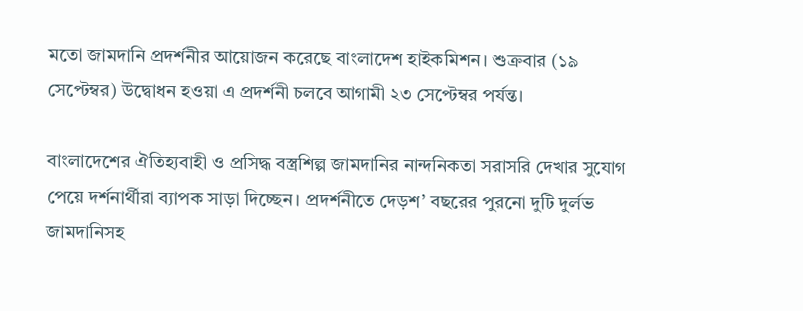মতো জামদানি প্রদর্শনীর আয়োজন করেছে বাংলাদেশ হাইকমিশন। শুক্রবার (১৯ সেপ্টেম্বর) উদ্বোধন হওয়া এ প্রদর্শনী চলবে আগামী ২৩ সেপ্টেম্বর পর্যন্ত।

বাংলাদেশের ঐতিহ্যবাহী ও প্রসিদ্ধ বস্ত্রশিল্প জামদানির নান্দনিকতা সরাসরি দেখার সুযোগ পেয়ে দর্শনার্থীরা ব্যাপক সাড়া দিচ্ছেন। প্রদর্শনীতে দেড়শ’ বছরের পুরনো দুটি দুর্লভ জামদানিসহ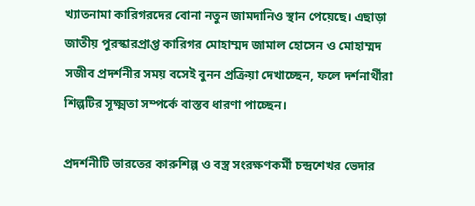খ্যাতনামা কারিগরদের বোনা নতুন জামদানিও স্থান পেয়েছে। এছাড়া জাতীয় পুরস্কারপ্রাপ্ত কারিগর মোহাম্মদ জামাল হোসেন ও মোহাম্মদ সজীব প্রদর্শনীর সময় বসেই বুনন প্রক্রিয়া দেখাচ্ছেন, ফলে দর্শনার্থীরা শিল্পটির সূক্ষ্মতা সম্পর্কে বাস্তব ধারণা পাচ্ছেন।

প্রদর্শনীটি ভারতের কারুশিল্প ও বস্ত্র সংরক্ষণকর্মী চন্দ্রশেখর ভেদার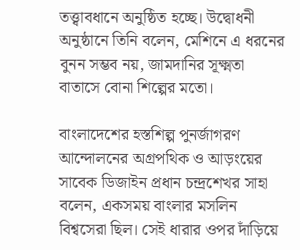তত্ত্বাবধানে অনুষ্ঠিত হচ্ছে। উদ্বোধনী অনুষ্ঠানে তিনি বলেন, মেশিনে এ ধরনের বুনন সম্ভব নয়, জামদানির সূক্ষ্মতা বাতাসে বোনা শিল্পের মতো।

বাংলাদেশের হস্তশিল্প পুনর্জাগরণ আন্দোলনের অগ্রপথিক ও আড়ংয়ের সাবেক ডিজাইন প্রধান চন্দ্রশেখর সাহা বলেন, একসময় বাংলার মসলিন বিশ্বসেরা ছিল। সেই ধারার ওপর দাঁড়িয়ে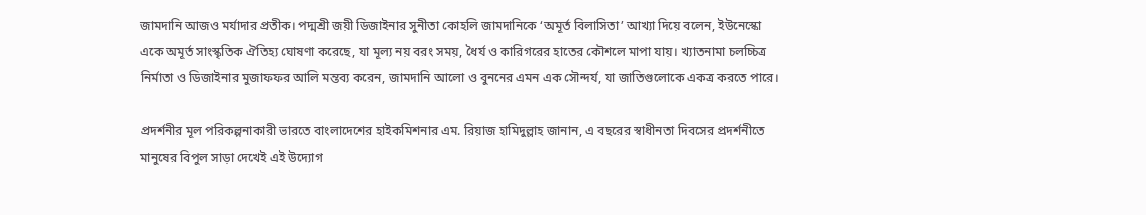জামদানি আজও মর্যাদার প্রতীক। পদ্মশ্রী জয়ী ডিজাইনার সুনীতা কোহলি জামদানিকে ‘অমূর্ত বিলাসিতা’ আখ্যা দিয়ে বলেন, ইউনেস্কো একে অমূর্ত সাংস্কৃতিক ঐতিহ্য ঘোষণা করেছে, যা মূল্য নয় বরং সময়, ধৈর্য ও কারিগরের হাতের কৌশলে মাপা যায়। খ্যাতনামা চলচ্চিত্র নির্মাতা ও ডিজাইনার মুজাফফর আলি মন্তব্য করেন, জামদানি আলো ও বুননের এমন এক সৌন্দর্য, যা জাতিগুলোকে একত্র করতে পারে।

প্রদর্শনীর মূল পরিকল্পনাকারী ভারতে বাংলাদেশের হাইকমিশনার এম. রিয়াজ হামিদুল্লাহ জানান, এ বছরের স্বাধীনতা দিবসের প্রদর্শনীতে মানুষের বিপুল সাড়া দেখেই এই উদ্যোগ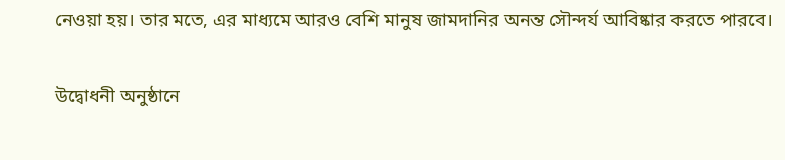নেওয়া হয়। তার মতে, এর মাধ্যমে আরও বেশি মানুষ জামদানির অনন্ত সৌন্দর্য আবিষ্কার করতে পারবে।

উদ্বোধনী অনুষ্ঠানে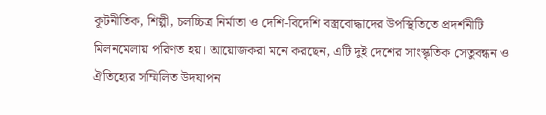কূটনীতিক, শিল্পী, চলচ্চিত্র নির্মাতা ও দেশি-বিদেশি বস্ত্রবোদ্ধাদের উপস্থিতিতে প্রদর্শনীটি মিলনমেলায় পরিণত হয়। আয়োজকরা মনে করছেন, এটি দুই দেশের সাংস্কৃতিক সেতুবন্ধন ও ঐতিহ্যের সম্মিলিত উদযাপন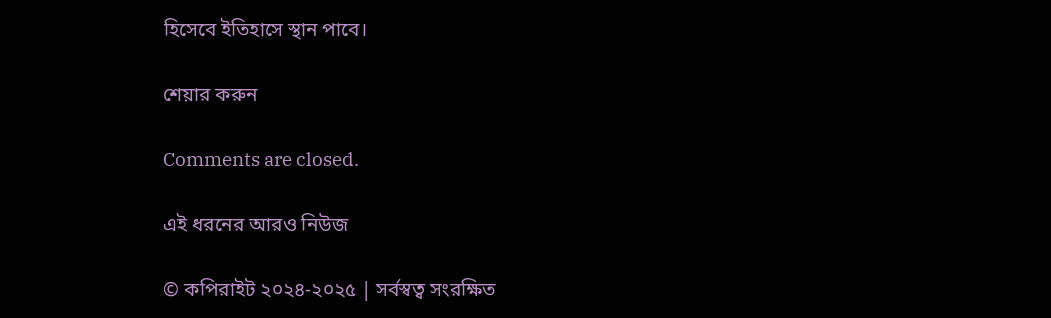হিসেবে ইতিহাসে স্থান পাবে।

শেয়ার করুন

Comments are closed.

এই ধরনের আরও নিউজ

© কপিরাইট ২০২৪-২০২৫ | সর্বস্বত্ব সংরক্ষিত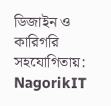ডিজাইন ও কারিগরি সহযোগিতায়: NagorikIT